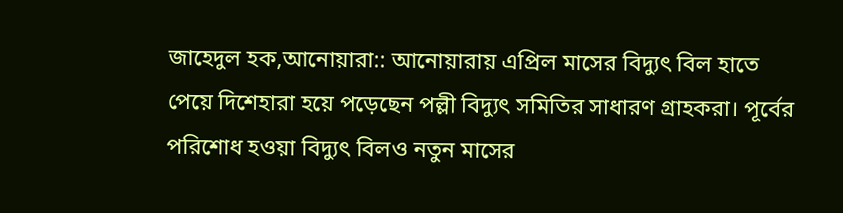জাহেদুল হক,আনোয়ারা:: আনোয়ারায় এপ্রিল মাসের বিদ্যুৎ বিল হাতে পেয়ে দিশেহারা হয়ে পড়েছেন পল্লী বিদ্যুৎ সমিতির সাধারণ গ্রাহকরা। পূর্বের পরিশোধ হওয়া বিদ্যুৎ বিলও নতুন মাসের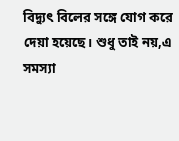বিদ্যুৎ বিলের সঙ্গে যোগ করে দেয়া হয়েছে। শুধু তাই নয়,এ সমস্যা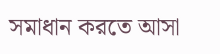সমাধান করতে আসা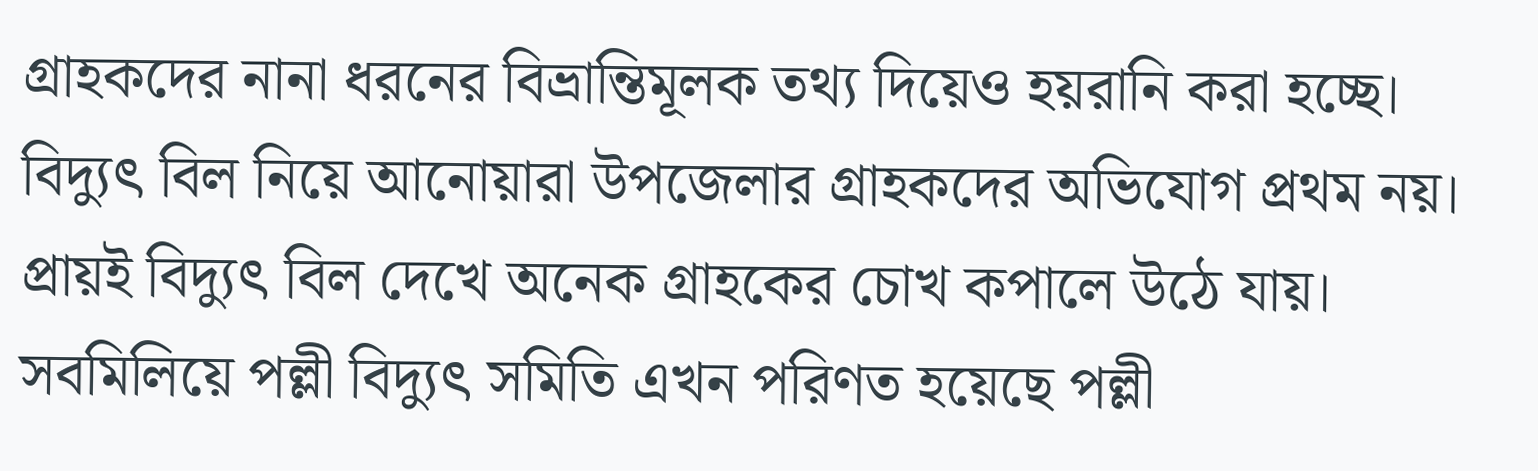গ্রাহকদের নানা ধরনের বিভ্রান্তিমূলক তথ্য দিয়েও হয়রানি করা হচ্ছে। বিদ্যুৎ বিল নিয়ে আনোয়ারা উপজেলার গ্রাহকদের অভিযোগ প্রথম নয়। প্রায়ই বিদ্যুৎ বিল দেখে অনেক গ্রাহকের চোখ কপালে উঠে যায়। সবমিলিয়ে পল্লী বিদ্যুৎ সমিতি এখন পরিণত হয়েছে পল্লী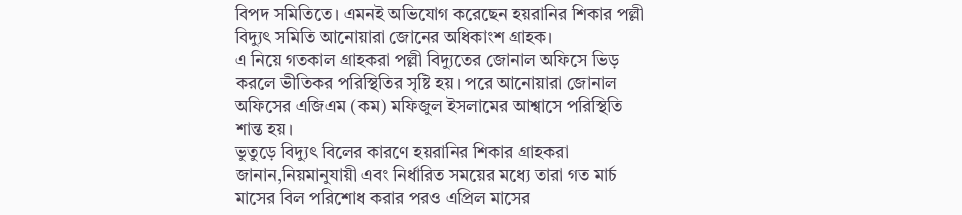বিপদ সমিতিতে। এমনই অভিযোগ করেছেন হয়রানির শিকার পল্লী বিদ্যুৎ সমিতি আনোয়ারা জোনের অধিকাংশ গ্রাহক।
এ নিয়ে গতকাল গ্রাহকরা পল্লী বিদ্যুতের জোনাল অফিসে ভিড় করলে ভীতিকর পরিস্থিতির সৃষ্টি হয়। পরে আনোয়ারা জোনাল অফিসের এজিএম (কম) মফিজুল ইসলামের আশ্বাসে পরিস্থিতি শান্ত হয়।
ভুতুড়ে বিদ্যুৎ বিলের কারণে হয়রানির শিকার গ্রাহকরা জানান,নিয়মানুযায়ী এবং নির্ধারিত সময়ের মধ্যে তারা গত মার্চ মাসের বিল পরিশোধ করার পরও এপ্রিল মাসের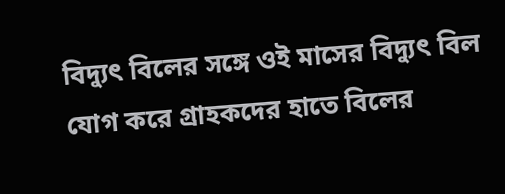বিদ্যুৎ বিলের সঙ্গে ওই মাসের বিদ্যুৎ বিল যোগ করে গ্রাহকদের হাতে বিলের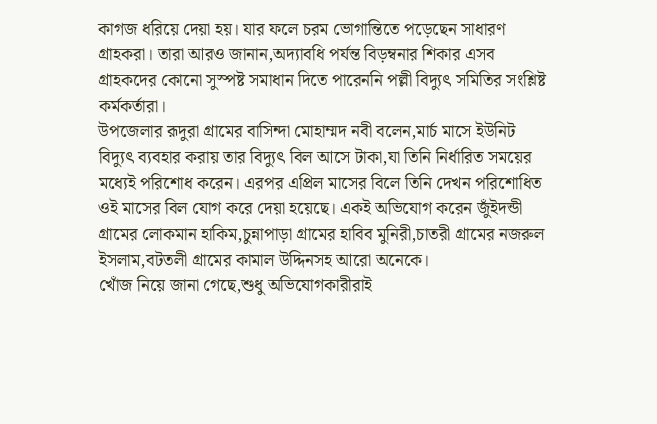কাগজ ধরিয়ে দেয়া হয়। যার ফলে চরম ভোগান্তিতে পড়েছেন সাধারণ গ্রাহকরা। তারা আরও জানান,অদ্যাবধি পর্যন্ত বিড়ম্বনার শিকার এসব গ্রাহকদের কোনো সুস্পষ্ট সমাধান দিতে পারেননি পল্লী বিদ্যুৎ সমিতির সংশ্লিষ্ট কর্মকর্তারা।
উপজেলার রূদুরা গ্রামের বাসিন্দা মোহাম্মদ নবী বলেন,মার্চ মাসে ইউনিট বিদ্যুৎ ব্যবহার করায় তার বিদ্যুৎ বিল আসে টাকা,যা তিনি নির্ধারিত সময়ের মধ্যেই পরিশোধ করেন। এরপর এপ্রিল মাসের বিলে তিনি দেখন পরিশোধিত ওই মাসের বিল যোগ করে দেয়া হয়েছে। একই অভিযোগ করেন জুঁইদন্ডী গ্রামের লোকমান হাকিম,চুন্নাপাড়া গ্রামের হাবিব মুনিরী,চাতরী গ্রামের নজরুল ইসলাম,বটতলী গ্রামের কামাল উদ্দিনসহ আরো অনেকে।
খোঁজ নিয়ে জানা গেছে,শুধু অভিযোগকারীরাই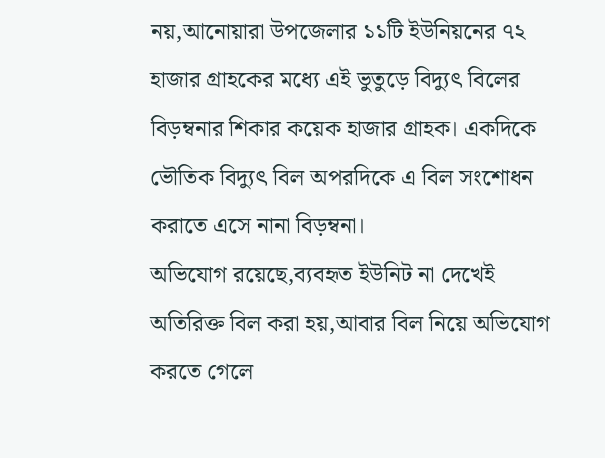নয়,আনোয়ারা উপজেলার ১১টি ইউনিয়নের ৭২ হাজার গ্রাহকের মধ্যে এই ভুতুড়ে বিদ্যুৎ বিলের বিড়ম্বনার শিকার কয়েক হাজার গ্রাহক। একদিকে ভৌতিক বিদ্যুৎ বিল অপরদিকে এ বিল সংশোধন করাতে এসে নানা বিড়ম্বনা।
অভিযোগ রয়েছে,ব্যবহৃত ইউনিট না দেখেই অতিরিক্ত বিল করা হয়,আবার বিল নিয়ে অভিযোগ করতে গেলে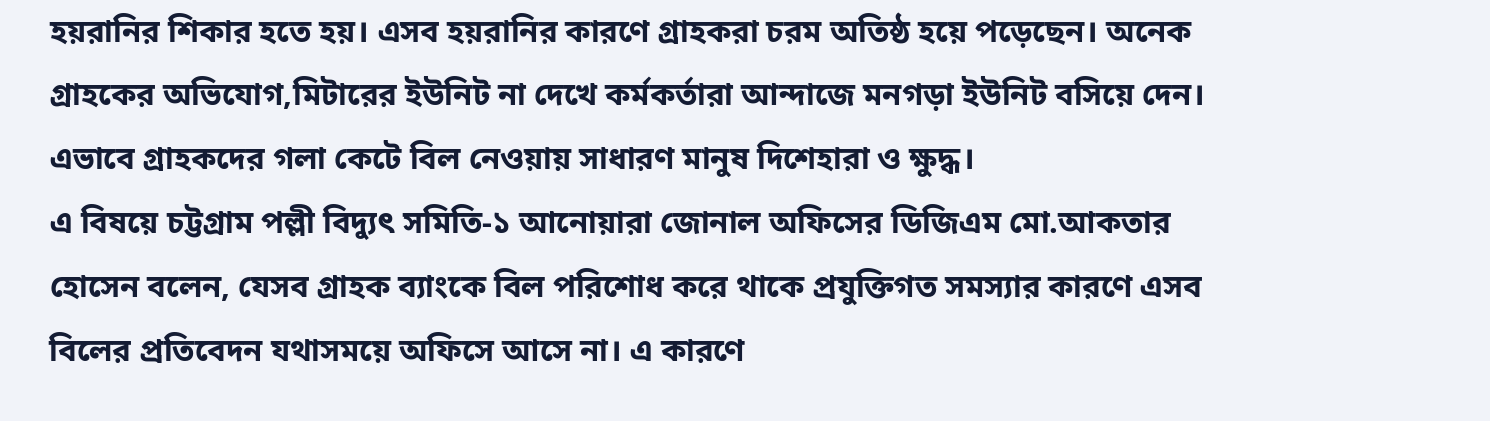হয়রানির শিকার হতে হয়। এসব হয়রানির কারণে গ্রাহকরা চরম অতিষ্ঠ হয়ে পড়েছেন। অনেক গ্রাহকের অভিযোগ,মিটারের ইউনিট না দেখে কর্মকর্তারা আন্দাজে মনগড়া ইউনিট বসিয়ে দেন। এভাবে গ্রাহকদের গলা কেটে বিল নেওয়ায় সাধারণ মানুষ দিশেহারা ও ক্ষুদ্ধ।
এ বিষয়ে চট্টগ্রাম পল্লী বিদ্যুৎ সমিতি-১ আনোয়ারা জোনাল অফিসের ডিজিএম মো.আকতার হোসেন বলেন, যেসব গ্রাহক ব্যাংকে বিল পরিশোধ করে থাকে প্রযুক্তিগত সমস্যার কারণে এসব বিলের প্রতিবেদন যথাসময়ে অফিসে আসে না। এ কারণে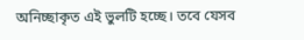অনিচ্ছাকৃত এই ভুলটি হচ্ছে। তবে যেসব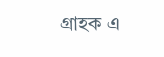গ্রাহক এ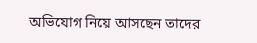অভিযোগ নিয়ে আসছেন তাদের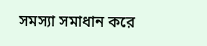সমস্যা সমাধান করে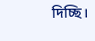দিচ্ছি।